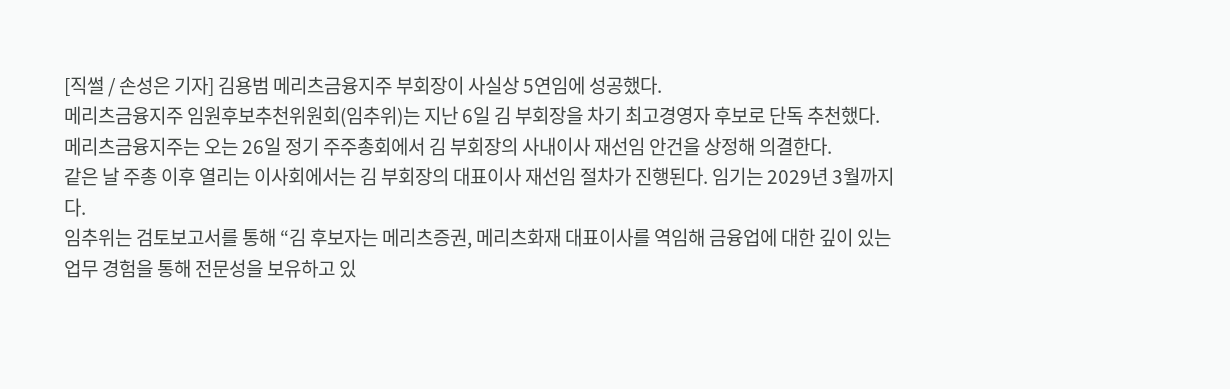[직썰 / 손성은 기자] 김용범 메리츠금융지주 부회장이 사실상 5연임에 성공했다.
메리츠금융지주 임원후보추천위원회(임추위)는 지난 6일 김 부회장을 차기 최고경영자 후보로 단독 추천했다.
메리츠금융지주는 오는 26일 정기 주주총회에서 김 부회장의 사내이사 재선임 안건을 상정해 의결한다.
같은 날 주총 이후 열리는 이사회에서는 김 부회장의 대표이사 재선임 절차가 진행된다. 임기는 2029년 3월까지다.
임추위는 검토보고서를 통해 “김 후보자는 메리츠증권, 메리츠화재 대표이사를 역임해 금융업에 대한 깊이 있는 업무 경험을 통해 전문성을 보유하고 있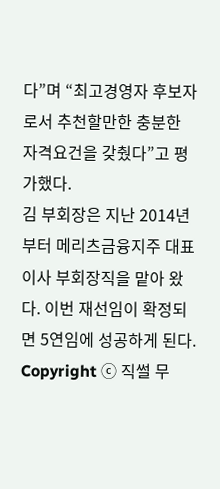다”며 “최고경영자 후보자로서 추천할만한 충분한 자격요건을 갖췄다”고 평가했다.
김 부회장은 지난 2014년부터 메리츠금융지주 대표이사 부회장직을 맡아 왔다. 이번 재선임이 확정되면 5연임에 성공하게 된다.
Copyright ⓒ 직썰 무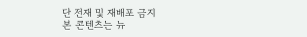단 전재 및 재배포 금지
본 콘텐츠는 뉴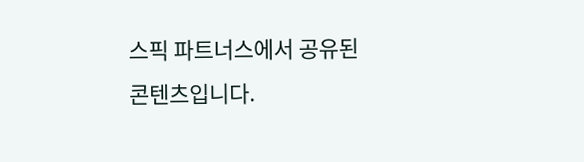스픽 파트너스에서 공유된 콘텐츠입니다.